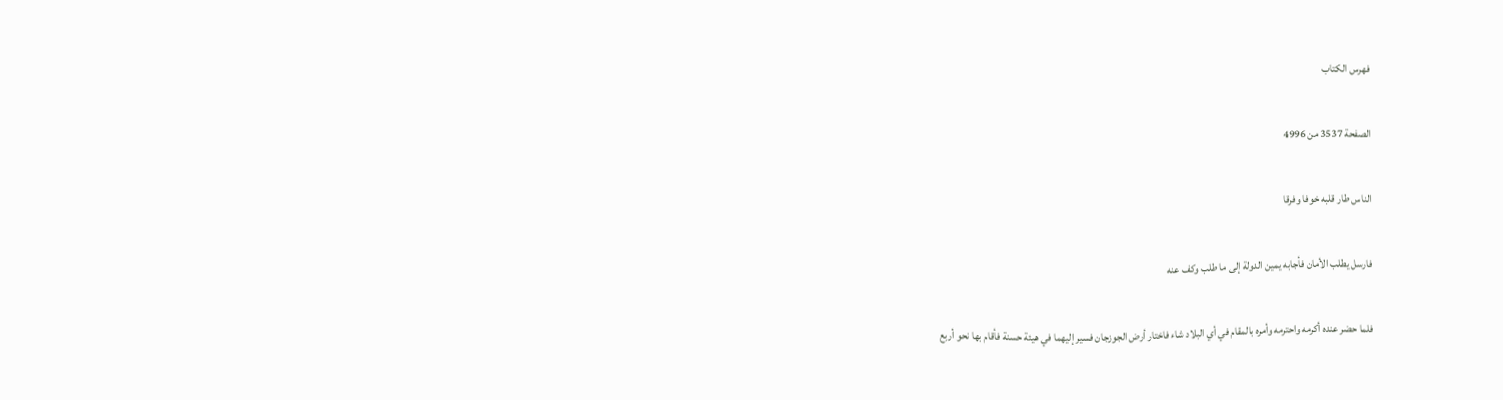فهرس الكتاب

الصفحة 3537 من 4996

الناس طار قلبه خوفا وفرقا

فارسل يطلب الأمان فأجابه يمين الدولة إلى ما طلب وكف عنه

فلما حضر عنده أكرمه واحترمه وأمره بالمقام في أي البلاد شاء فاختار أرض الجوزجان فسير إليهما في هيئة حسنة فأقام بها نحو أربع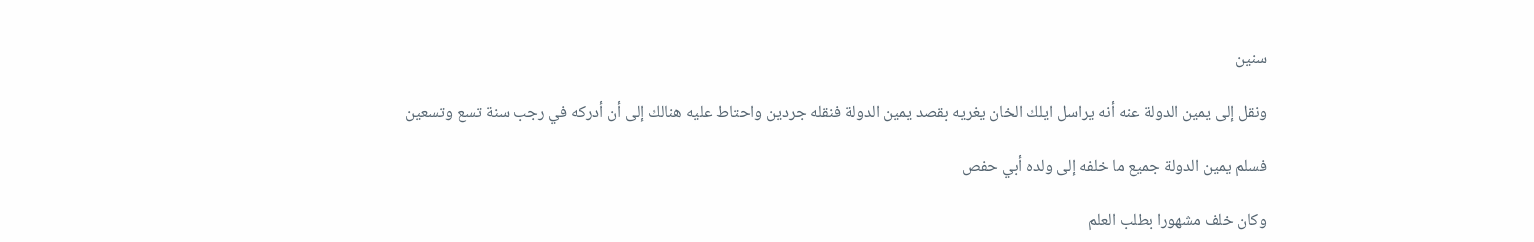سنين

ونقل إلى يمين الدولة عنه أنه يراسل ايلك الخان يغريه بقصد يمين الدولة فنقله جردين واحتاط عليه هنالك إلى أن أدركه في رجب سنة تسع وتسعين

فسلم يمين الدولة جميع ما خلفه إلى ولده أبي حفص

وكان خلف مشهورا بطلب العلم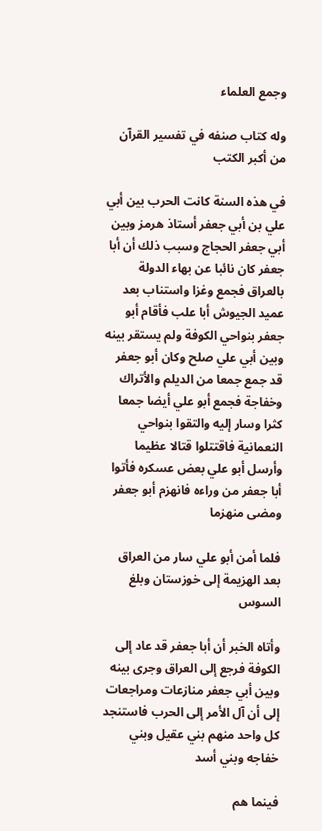وجمع العلماء

وله كتاب صنفه في تفسير القرآن من أكبر الكتب

في هذه السنة كانت الحرب بين أبي علي بن أبي جعفر أستاذ هرمز وبين أبي جعفر الحجاج وسبب ذلك أن أبا جعفر كان نائبا عن بهاء الدولة بالعراق فجمع وغزا واستناب بعد عميد الجيوش أبا علب فأقام أبو جعفر بنواحي الكوفة ولم يستقر بينه وبين أبي علي صلح وكان أبو جعفر قد جمع جمعا من الديلم والأتراك وخفاجة فجمع أبو علي أيضا جمعا كثرا وسار إليه والتقوا بنواحي النعمانية فاقتتلوا قتالا عظيما وأرسل أبو علي بعض عسكره فأتوا أبا جعفر من وراءه فانهزم أبو جعفر ومضى منهزما

فلما أمن أبو علي سار من العراق بعد الهزيمة إلى خوزستان وبلغ السوس

وأتاه الخبر أن أبا جعفر قد عاد إلى الكوفة فرجع إلى العراق وجرى بينه وبين أبي جعفر منازعات ومراجعات إلى أن آل الأمر إلى الحرب فاستنجد كل واحد منهم بني عقيل وبني خفاجه وبني أسد

فينما هم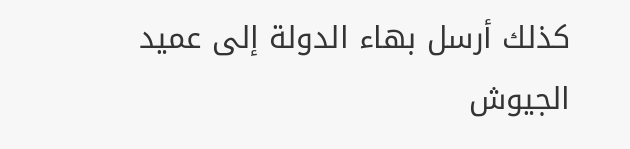كذلك أرسل بهاء الدولة إلى عميد الجيوش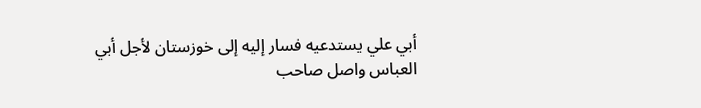أبي علي يستدعيه فسار إليه إلى خوزستان لأجل أبي العباس واصل صاحب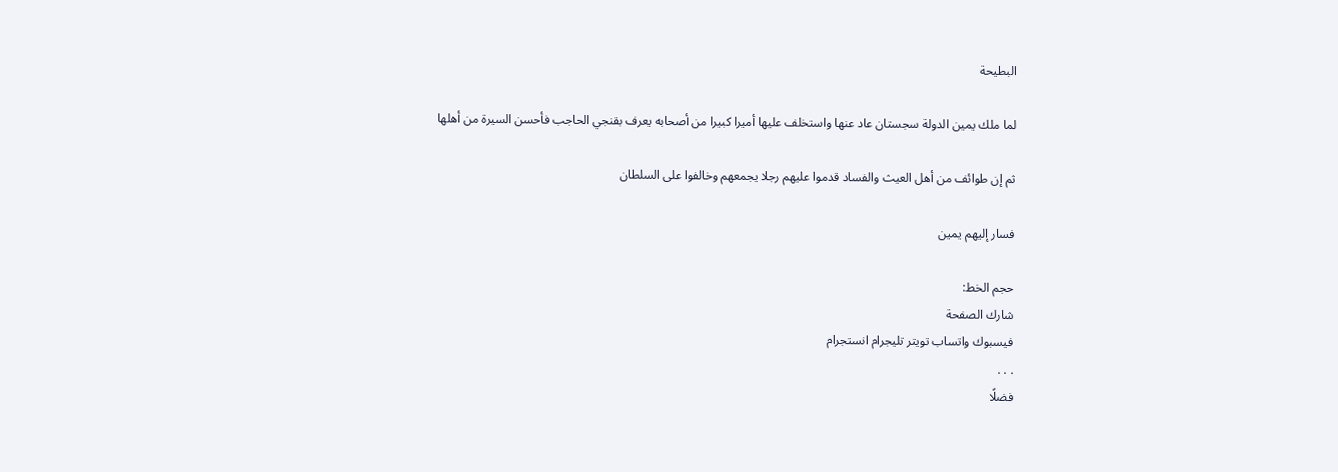البطيحة

لما ملك يمين الدولة سجستان عاد عنها واستخلف عليها أميرا كبيرا من أصحابه يعرف بقنجي الحاجب فأحسن السيرة من أهلها

ثم إن طوائف من أهل العيث والفساد قدموا عليهم رجلا يجمعهم وخالفوا على السلطان

فسار إليهم يمين

حجم الخط:
شارك الصفحة
فيسبوك واتساب تويتر تليجرام انستجرام
. . .
فضلًا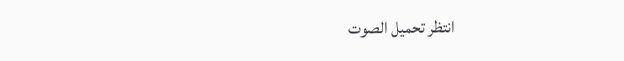انتظر تحميل الصوت